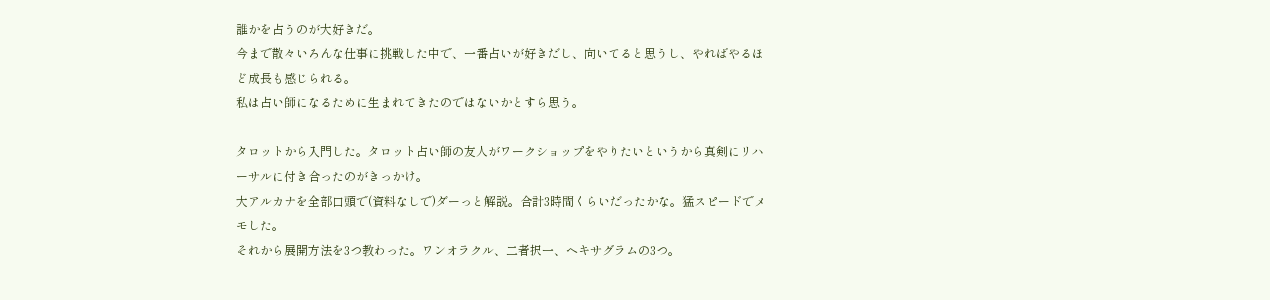誰かを占うのが大好きだ。
今まで散々いろんな仕事に挑戦した中で、一番占いが好きだし、向いてると思うし、やればやるほど成長も感じられる。
私は占い師になるために生まれてきたのではないかとすら思う。

タロットから入門した。タロット占い師の友人がワークショップをやりたいというから真剣にリハーサルに付き合ったのがきっかけ。
大アルカナを全部口頭で(資料なしで)ダーっと解説。合計3時間くらいだったかな。猛スピードでメモした。
それから展開方法を3つ教わった。ワンオラクル、二者択一、ヘキサグラムの3つ。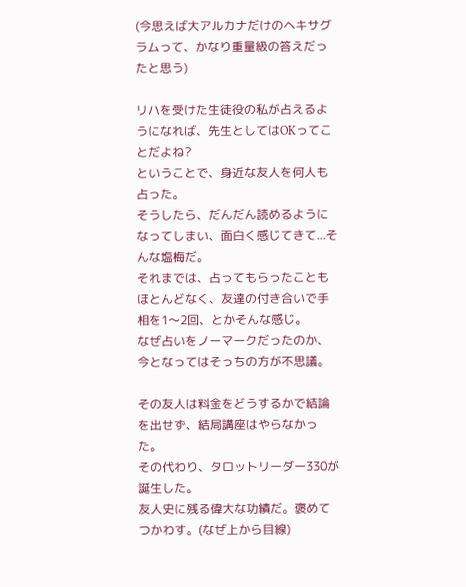(今思えば大アルカナだけのヘキサグラムって、かなり重量級の答えだったと思う)

リハを受けた生徒役の私が占えるようになれば、先生としてはOKってことだよね?
ということで、身近な友人を何人も占った。
そうしたら、だんだん読めるようになってしまい、面白く感じてきて...そんな塩梅だ。
それまでは、占ってもらったこともほとんどなく、友達の付き合いで手相を1〜2回、とかそんな感じ。
なぜ占いをノーマークだったのか、今となってはそっちの方が不思議。

その友人は料金をどうするかで結論を出せず、結局講座はやらなかった。
その代わり、タロットリーダー330が誕生した。
友人史に残る偉大な功績だ。褒めてつかわす。(なぜ上から目線)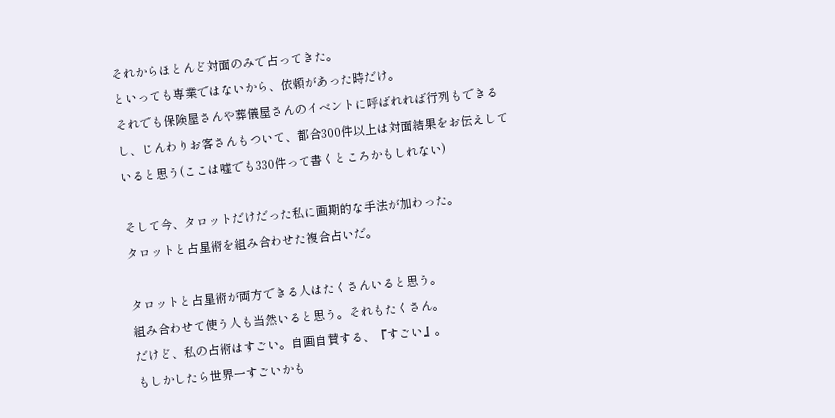それからほとんど対面のみで占ってきた。
といっても専業ではないから、依頼があった時だけ。
それでも保険屋さんや葬儀屋さんのイベントに呼ばれれば行列もできるし、じんわりお客さんもついて、都合300件以上は対面結果をお伝えしていると思う(ここは嘘でも330件って書くところかもしれない)

そして今、タロットだけだった私に画期的な手法が加わった。
タロットと占星術を組み合わせた複合占いだ。

タロットと占星術が両方できる人はたくさんいると思う。
組み合わせて使う人も当然いると思う。それもたくさん。
だけど、私の占術はすごい。自画自賛する、『すごい』。
もしかしたら世界一すごいかも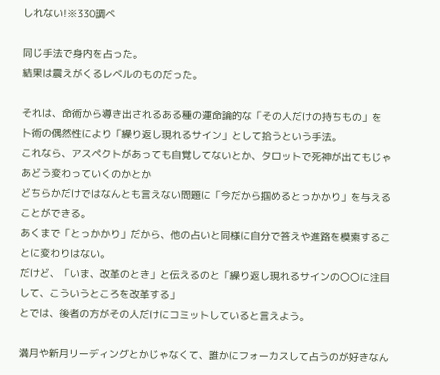しれない!※330調べ

同じ手法で身内を占った。
結果は震えがくるレベルのものだった。

それは、命術から導き出されるある種の運命論的な「その人だけの持ちもの」を
卜術の偶然性により「繰り返し現れるサイン」として拾うという手法。
これなら、アスペクトがあっても自覚してないとか、タロットで死神が出てもじゃあどう変わっていくのかとか
どちらかだけではなんとも言えない問題に「今だから掴めるとっかかり」を与えることができる。
あくまで「とっかかり」だから、他の占いと同様に自分で答えや進路を模索することに変わりはない。
だけど、「いま、改革のとき」と伝えるのと「繰り返し現れるサインの〇〇に注目して、こういうところを改革する」
とでは、後者の方がその人だけにコミットしていると言えよう。

満月や新月リーディングとかじゃなくて、誰かにフォーカスして占うのが好きなん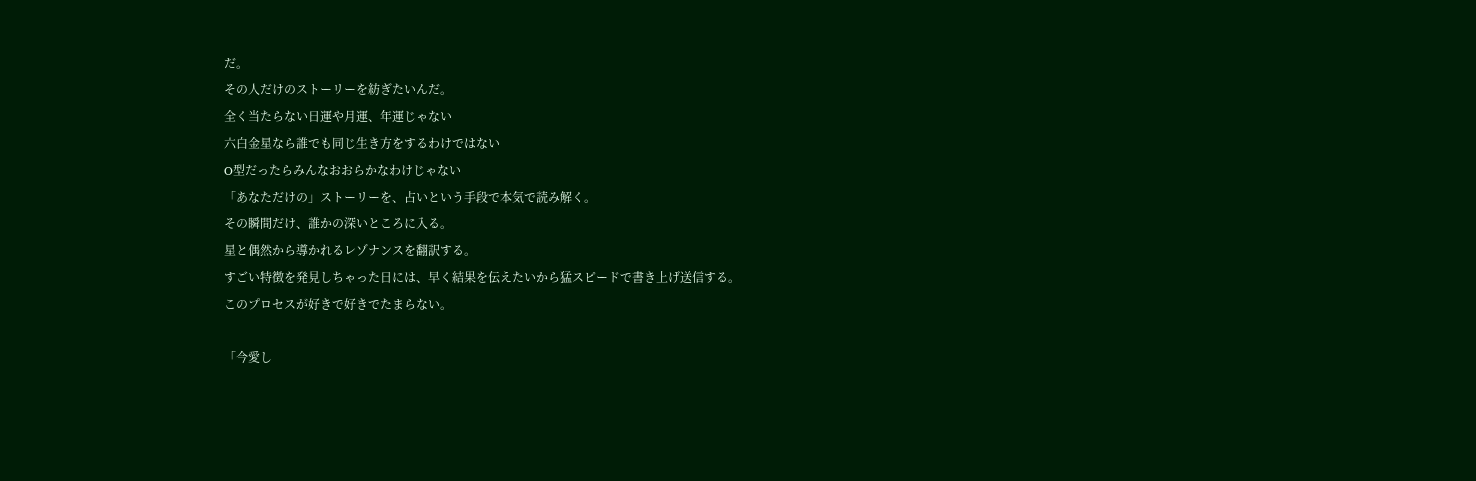だ。
その人だけのストーリーを紡ぎたいんだ。
全く当たらない日運や月運、年運じゃない
六白金星なら誰でも同じ生き方をするわけではない
O型だったらみんなおおらかなわけじゃない
「あなただけの」ストーリーを、占いという手段で本気で読み解く。
その瞬間だけ、誰かの深いところに入る。
星と偶然から導かれるレゾナンスを翻訳する。
すごい特徴を発見しちゃった日には、早く結果を伝えたいから猛スピードで書き上げ送信する。
このプロセスが好きで好きでたまらない。

「今愛し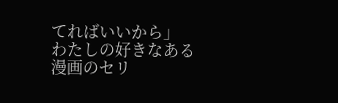てればいいから」
わたしの好きなある漫画のセリ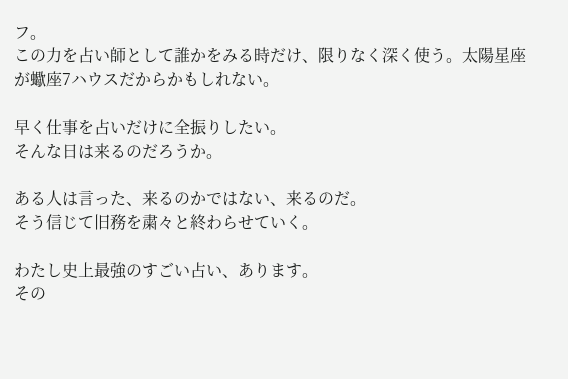フ。
この力を占い師として誰かをみる時だけ、限りなく深く使う。太陽星座が蠍座7ハウスだからかもしれない。

早く仕事を占いだけに全振りしたい。
そんな日は来るのだろうか。

ある人は言った、来るのかではない、来るのだ。
そう信じて旧務を粛々と終わらせていく。

わたし史上最強のすごい占い、あります。
その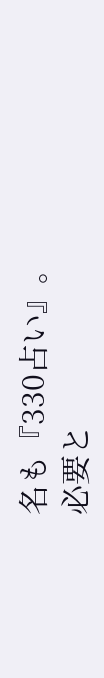名も『330占い』。
必要と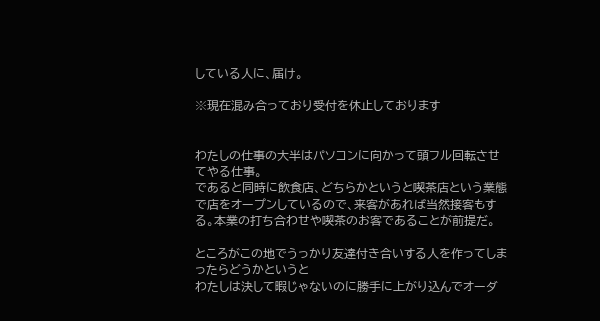している人に、届け。

※現在混み合っており受付を休止しております


わたしの仕事の大半はパソコンに向かって頭フル回転させてやる仕事。
であると同時に飲食店、どちらかというと喫茶店という業態で店をオープンしているので、来客があれば当然接客もする。本業の打ち合わせや喫茶のお客であることが前提だ。

ところがこの地でうっかり友達付き合いする人を作ってしまったらどうかというと
わたしは決して暇じゃないのに勝手に上がり込んでオーダ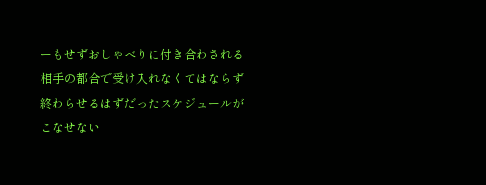ーもせずおしゃべりに付き合わされる
相手の都合で受け入れなくてはならず終わらせるはずだったスケジュールがこなせない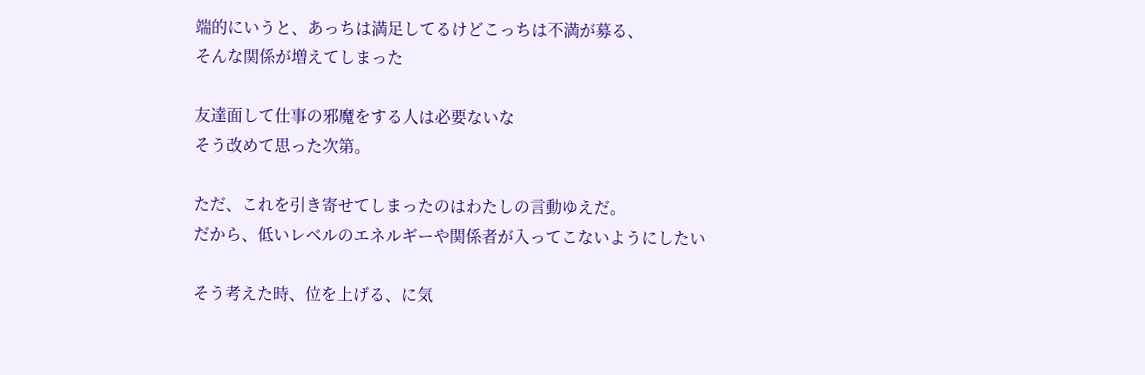端的にいうと、あっちは満足してるけどこっちは不満が募る、
そんな関係が増えてしまった

友達面して仕事の邪魔をする人は必要ないな
そう改めて思った次第。

ただ、これを引き寄せてしまったのはわたしの言動ゆえだ。
だから、低いレベルのエネルギーや関係者が入ってこないようにしたい

そう考えた時、位を上げる、に気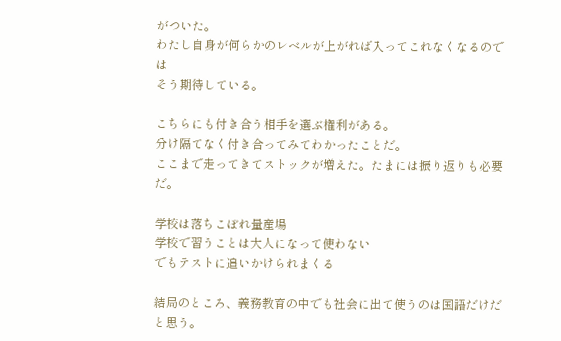がついた。
わたし自身が何らかのレベルが上がれば入ってこれなくなるのでは
そう期待している。

こちらにも付き合う相手を選ぶ権利がある。
分け隔てなく付き合ってみてわかったことだ。
ここまで走ってきてストックが増えた。たまには振り返りも必要だ。

学校は落ちこぼれ量産場
学校で習うことは大人になって使わない
でもテストに追いかけられまくる

結局のところ、義務教育の中でも社会に出て使うのは国語だけだと思う。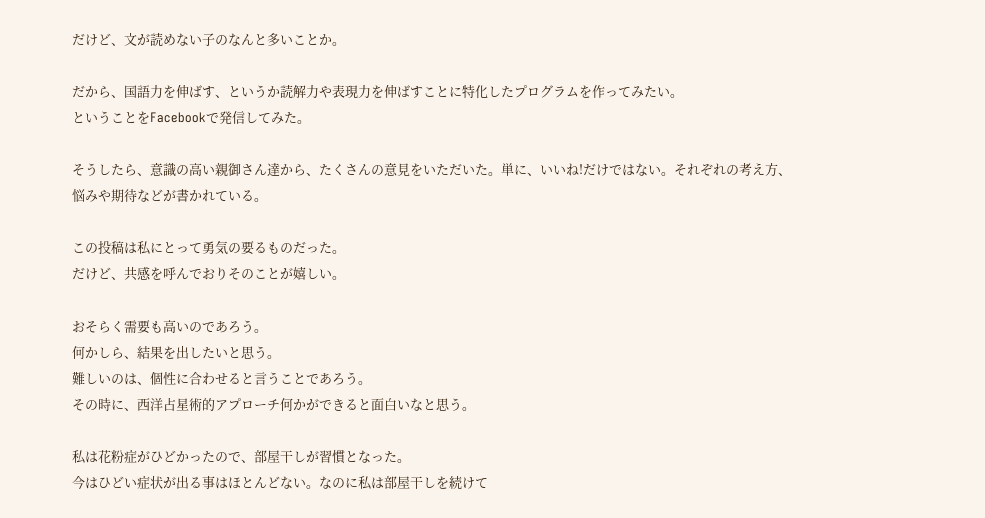だけど、文が読めない子のなんと多いことか。

だから、国語力を伸ばす、というか読解力や表現力を伸ばすことに特化したプログラムを作ってみたい。
ということをFacebookで発信してみた。

そうしたら、意識の高い親御さん達から、たくさんの意見をいただいた。単に、いいね!だけではない。それぞれの考え方、悩みや期待などが書かれている。

この投稿は私にとって勇気の要るものだった。
だけど、共感を呼んでおりそのことが嬉しい。

おそらく需要も高いのであろう。
何かしら、結果を出したいと思う。
難しいのは、個性に合わせると言うことであろう。
その時に、西洋占星術的アプローチ何かができると面白いなと思う。

私は花粉症がひどかったので、部屋干しが習慣となった。
今はひどい症状が出る事はほとんどない。なのに私は部屋干しを続けて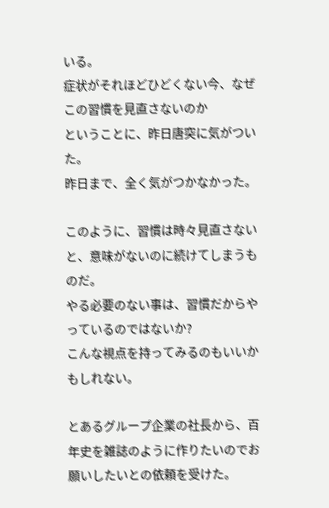いる。
症状がそれほどひどくない今、なぜこの習慣を見直さないのか
ということに、昨日唐突に気がついた。
昨日まで、全く気がつかなかった。

このように、習慣は時々見直さないと、意味がないのに続けてしまうものだ。
やる必要のない事は、習慣だからやっているのではないか?
こんな視点を持ってみるのもいいかもしれない。

とあるグループ企業の社長から、百年史を雑誌のように作りたいのでお願いしたいとの依頼を受けた。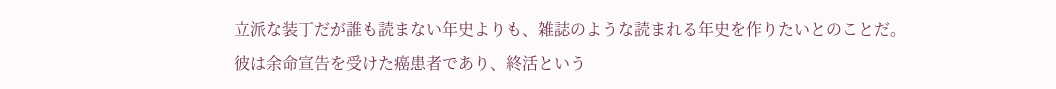立派な装丁だが誰も読まない年史よりも、雑誌のような読まれる年史を作りたいとのことだ。
彼は余命宣告を受けた癌患者であり、終活という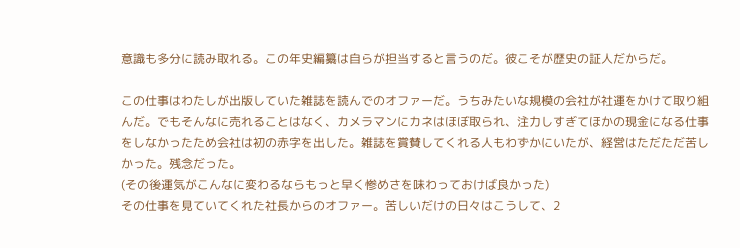意識も多分に読み取れる。この年史編纂は自らが担当すると言うのだ。彼こそが歴史の証人だからだ。

この仕事はわたしが出版していた雑誌を読んでのオファーだ。うちみたいな規模の会社が社運をかけて取り組んだ。でもそんなに売れることはなく、カメラマンにカネはほぼ取られ、注力しすぎてほかの現金になる仕事をしなかったため会社は初の赤字を出した。雑誌を賞賛してくれる人もわずかにいたが、経営はただただ苦しかった。残念だった。
(その後運気がこんなに変わるならもっと早く惨めさを味わっておけば良かった)
その仕事を見ていてくれた社長からのオファー。苦しいだけの日々はこうして、2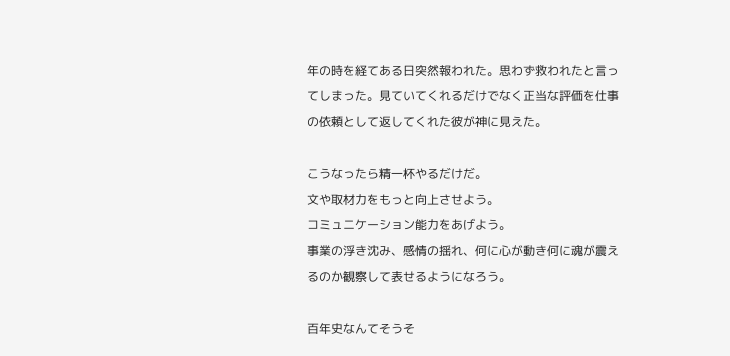年の時を経てある日突然報われた。思わず救われたと言ってしまった。見ていてくれるだけでなく正当な評価を仕事の依頼として返してくれた彼が神に見えた。

こうなったら精一杯やるだけだ。
文や取材力をもっと向上させよう。
コミュニケーション能力をあげよう。
事業の浮き沈み、感情の揺れ、何に心が動き何に魂が震えるのか観察して表せるようになろう。

百年史なんてそうそ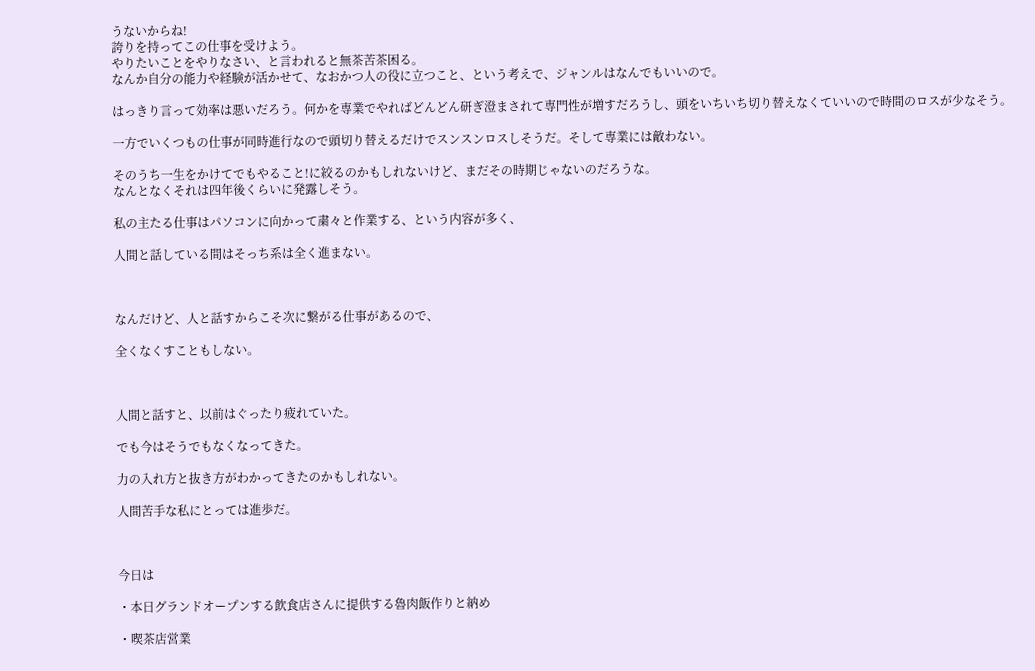うないからね!
誇りを持ってこの仕事を受けよう。
やりたいことをやりなさい、と言われると無茶苦茶困る。
なんか自分の能力や経験が活かせて、なおかつ人の役に立つこと、という考えで、ジャンルはなんでもいいので。

はっきり言って効率は悪いだろう。何かを専業でやればどんどん研ぎ澄まされて専門性が増すだろうし、頭をいちいち切り替えなくていいので時間のロスが少なそう。

一方でいくつもの仕事が同時進行なので頭切り替えるだけでスンスンロスしそうだ。そして専業には敵わない。

そのうち一生をかけてでもやること!に絞るのかもしれないけど、まだその時期じゃないのだろうな。
なんとなくそれは四年後くらいに発露しそう。

私の主たる仕事はパソコンに向かって粛々と作業する、という内容が多く、

人間と話している間はそっち系は全く進まない。



なんだけど、人と話すからこそ次に繋がる仕事があるので、

全くなくすこともしない。



人間と話すと、以前はぐったり疲れていた。

でも今はそうでもなくなってきた。

力の入れ方と抜き方がわかってきたのかもしれない。

人間苦手な私にとっては進歩だ。



今日は

・本日グランドオープンする飲食店さんに提供する魯肉飯作りと納め

・喫茶店営業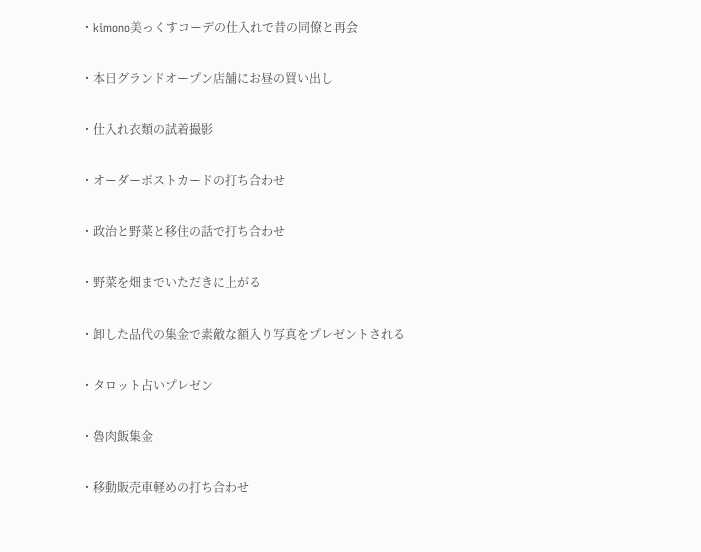・kimono美っくすコーデの仕入れで昔の同僚と再会

・本日グランドオープン店舗にお昼の買い出し

・仕入れ衣類の試着撮影

・オーダーポストカードの打ち合わせ

・政治と野菜と移住の話で打ち合わせ

・野菜を畑までいただきに上がる

・卸した品代の集金で素敵な額入り写真をプレゼントされる

・タロット占いプレゼン

・魯肉飯集金

・移動販売車軽めの打ち合わせ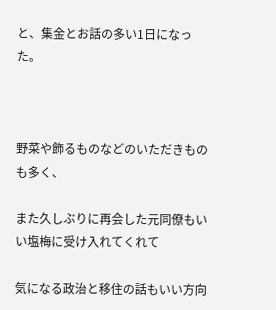と、集金とお話の多い1日になった。



野菜や飾るものなどのいただきものも多く、

また久しぶりに再会した元同僚もいい塩梅に受け入れてくれて

気になる政治と移住の話もいい方向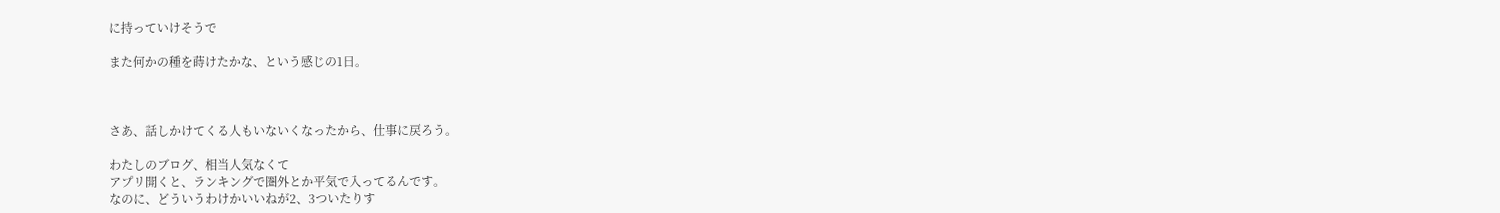に持っていけそうで

また何かの種を蒔けたかな、という感じの1日。



さあ、話しかけてくる人もいないくなったから、仕事に戻ろう。

わたしのブログ、相当人気なくて
アプリ開くと、ランキングで圏外とか平気で入ってるんです。
なのに、どういうわけかいいねが2、3ついたりす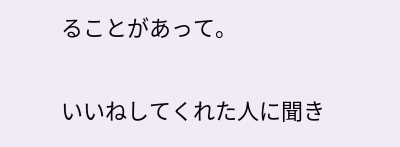ることがあって。

いいねしてくれた人に聞き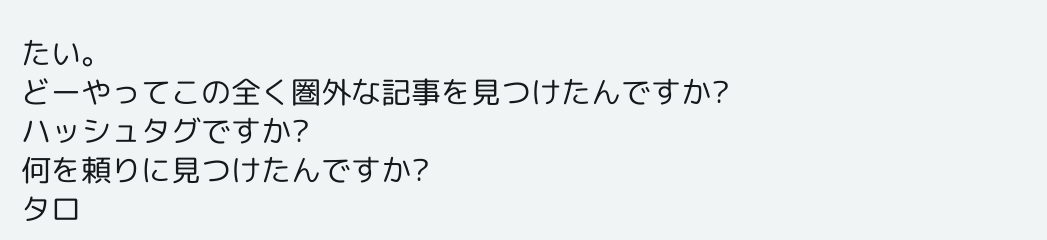たい。
どーやってこの全く圏外な記事を見つけたんですか?
ハッシュタグですか?
何を頼りに見つけたんですか?
タロ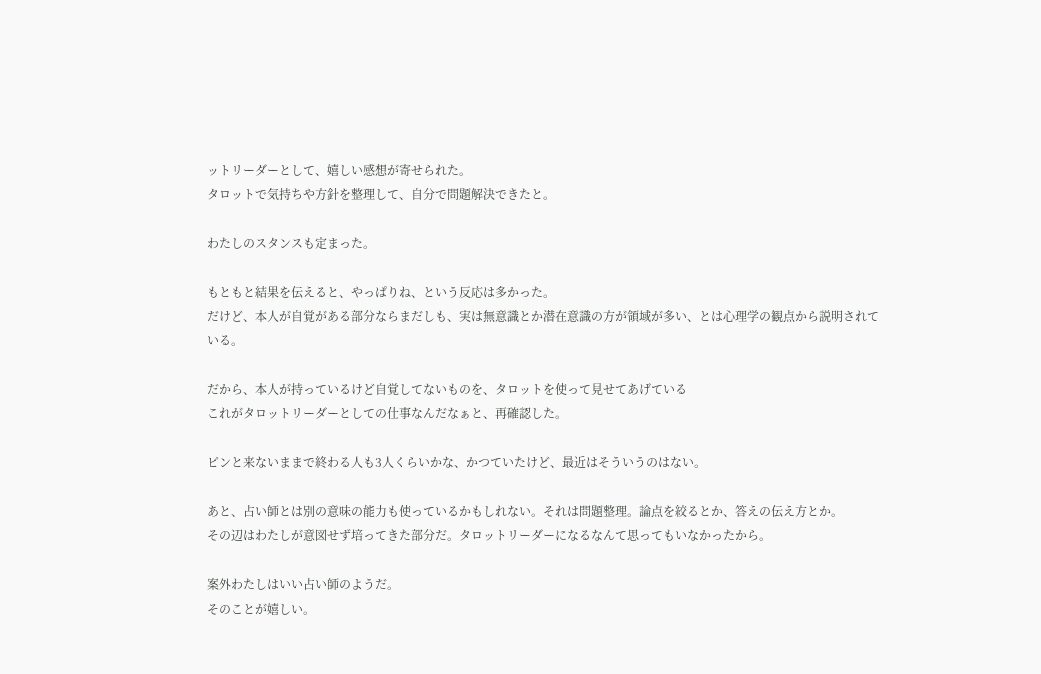ットリーダーとして、嬉しい感想が寄せられた。
タロットで気持ちや方針を整理して、自分で問題解決できたと。

わたしのスタンスも定まった。

もともと結果を伝えると、やっぱりね、という反応は多かった。
だけど、本人が自覚がある部分ならまだしも、実は無意識とか潜在意識の方が領域が多い、とは心理学の観点から説明されている。

だから、本人が持っているけど自覚してないものを、タロットを使って見せてあげている
これがタロットリーダーとしての仕事なんだなぁと、再確認した。

ピンと来ないままで終わる人も3人くらいかな、かつていたけど、最近はそういうのはない。

あと、占い師とは別の意味の能力も使っているかもしれない。それは問題整理。論点を絞るとか、答えの伝え方とか。
その辺はわたしが意図せず培ってきた部分だ。タロットリーダーになるなんて思ってもいなかったから。

案外わたしはいい占い師のようだ。
そのことが嬉しい。